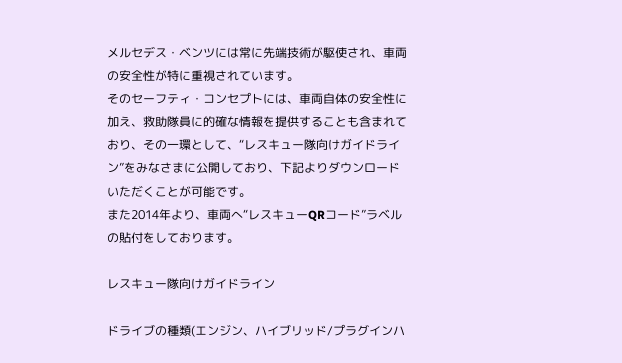メルセデス・ベンツには常に先端技術が駆使され、車両の安全性が特に重視されています。
そのセーフティ・コンセプトには、車両自体の安全性に加え、救助隊員に的確な情報を提供することも含まれており、その一環として、“レスキュー隊向けガイドライン”をみなさまに公開しており、下記よりダウンロードいただくことが可能です。
また2014年より、車両へ“レスキューQRコード”ラベルの貼付をしております。

レスキュー隊向けガイドライン

ドライブの種類(エンジン、ハイブリッド/プラグインハ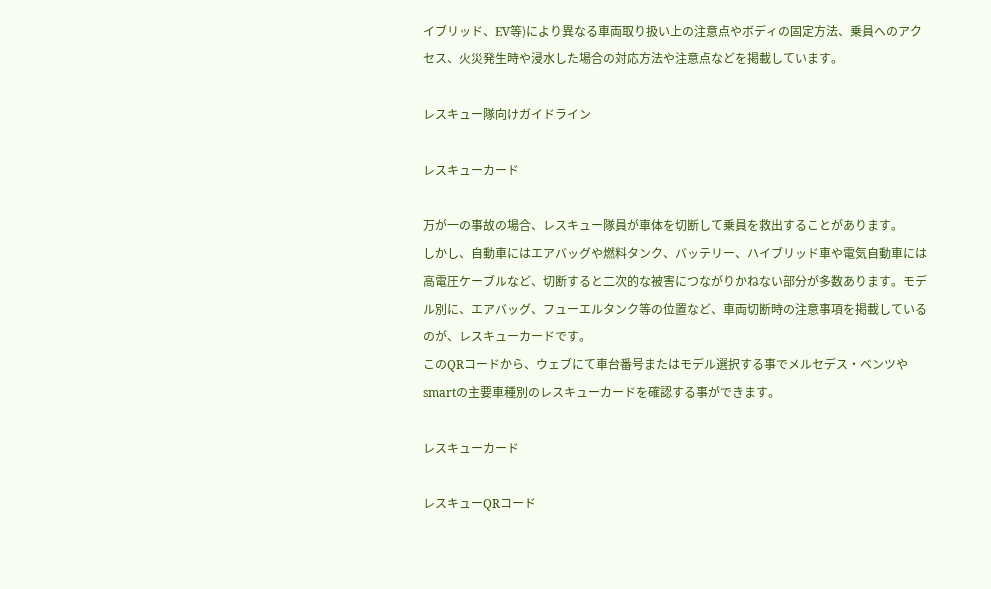イブリッド、EV等)により異なる車両取り扱い上の注意点やボディの固定方法、乗員へのアクセス、火災発生時や浸水した場合の対応方法や注意点などを掲載しています。

レスキュー隊向けガイドライン

レスキューカード

万が一の事故の場合、レスキュー隊員が車体を切断して乗員を救出することがあります。
しかし、自動車にはエアバッグや燃料タンク、バッテリー、ハイブリッド車や電気自動車には高電圧ケーブルなど、切断すると二次的な被害につながりかねない部分が多数あります。モデル別に、エアバッグ、フューエルタンク等の位置など、車両切断時の注意事項を掲載しているのが、レスキューカードです。
このQRコードから、ウェブにて車台番号またはモデル選択する事でメルセデス・ベンツやsmartの主要車種別のレスキューカードを確認する事ができます。

レスキューカード

レスキューQRコード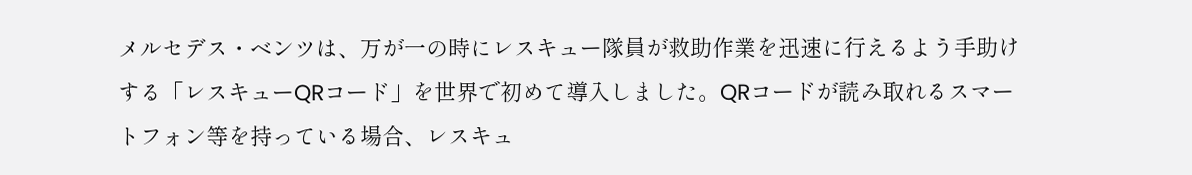メルセデス・ベンツは、万が一の時にレスキュー隊員が救助作業を迅速に行えるよう手助けする「レスキューQRコード」を世界で初めて導入しました。QRコードが読み取れるスマートフォン等を持っている場合、レスキュ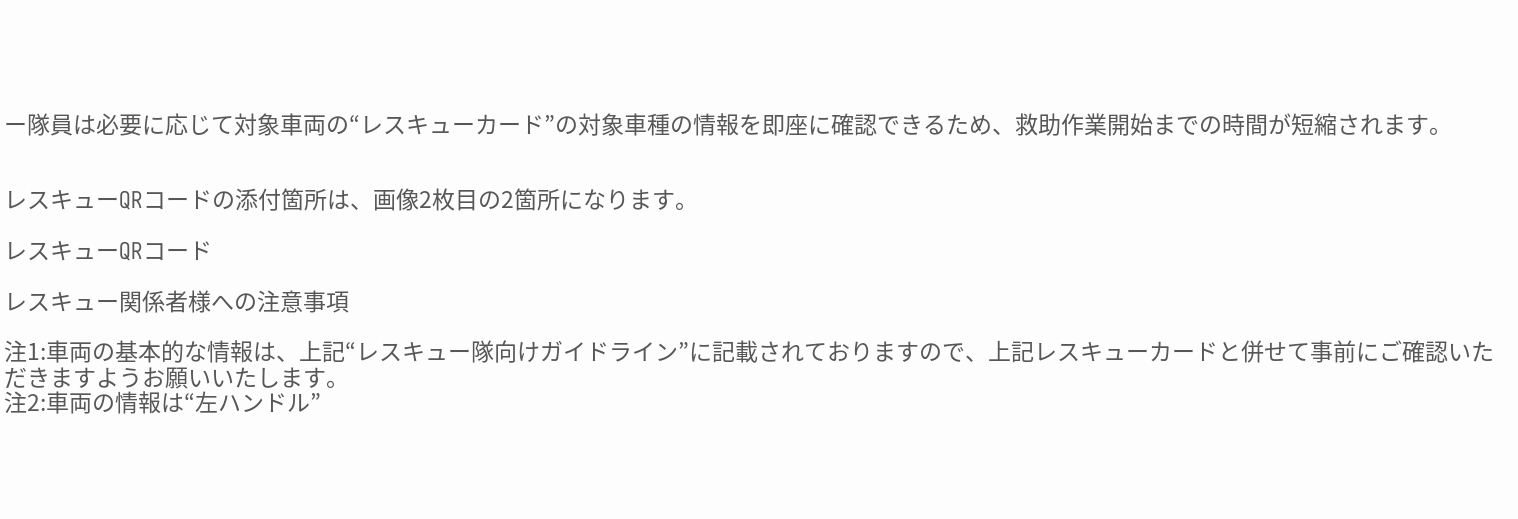ー隊員は必要に応じて対象車両の“レスキューカード”の対象車種の情報を即座に確認できるため、救助作業開始までの時間が短縮されます。


レスキューQRコードの添付箇所は、画像2枚目の2箇所になります。

レスキューQRコード

レスキュー関係者様への注意事項

注1:車両の基本的な情報は、上記“レスキュー隊向けガイドライン”に記載されておりますので、上記レスキューカードと併せて事前にご確認いただきますようお願いいたします。
注2:車両の情報は“左ハンドル”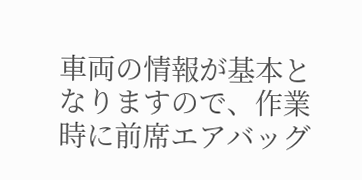車両の情報が基本となりますので、作業時に前席エアバッグ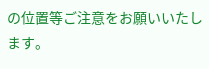の位置等ご注意をお願いいたします。